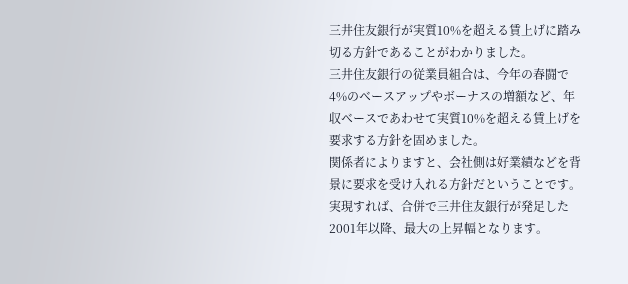三井住友銀行が実質10%を超える賃上げに踏み切る方針であることがわかりました。
三井住友銀行の従業員組合は、今年の春闘で4%のベースアップやボーナスの増額など、年収ベースであわせて実質10%を超える賃上げを要求する方針を固めました。
関係者によりますと、会社側は好業績などを背景に要求を受け入れる方針だということです。
実現すれば、合併で三井住友銀行が発足した2001年以降、最大の上昇幅となります。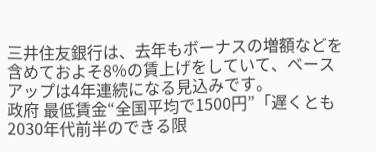三井住友銀行は、去年もボーナスの増額などを含めておよそ8%の賃上げをしていて、ベースアップは4年連続になる見込みです。
政府 最低賃金“全国平均で1500円”「遅くとも2030年代前半のできる限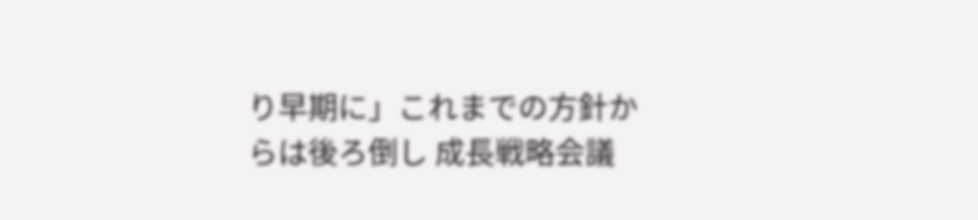り早期に」これまでの方針からは後ろ倒し 成長戦略会議